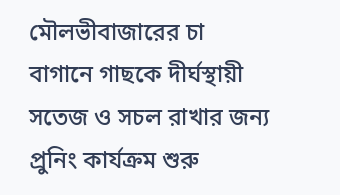মৌলভীবাজারের চা বাগানে গাছকে দীর্ঘস্থায়ী সতেজ ও সচল রাখার জন্য প্রুনিং কার্যক্রম শুরু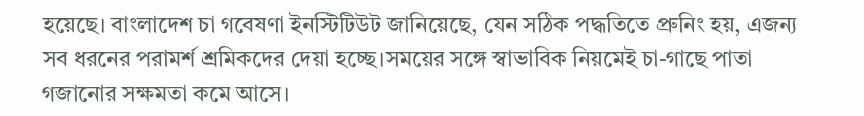হয়েছে। বাংলাদেশ চা গবেষণা ইনস্টিটিউট জানিয়েছে, যেন সঠিক পদ্ধতিতে প্রুনিং হয়, এজন্য সব ধরনের পরামর্শ শ্রমিকদের দেয়া হচ্ছে।সময়ের সঙ্গে স্বাভাবিক নিয়মেই চা-গাছে পাতা গজানোর সক্ষমতা কমে আসে।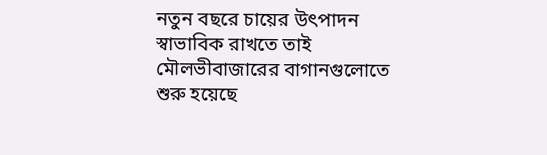নতুন বছরে চায়ের উৎপাদন স্বাভাবিক রাখতে তাই মৌলভীবাজারের বাগানগুলোতে শুরু হয়েছে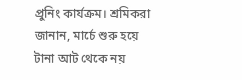প্রুনিং কার্যক্রম। শ্রমিকরা জানান, মার্চে শুরু হয়ে টানা আট থেকে নয়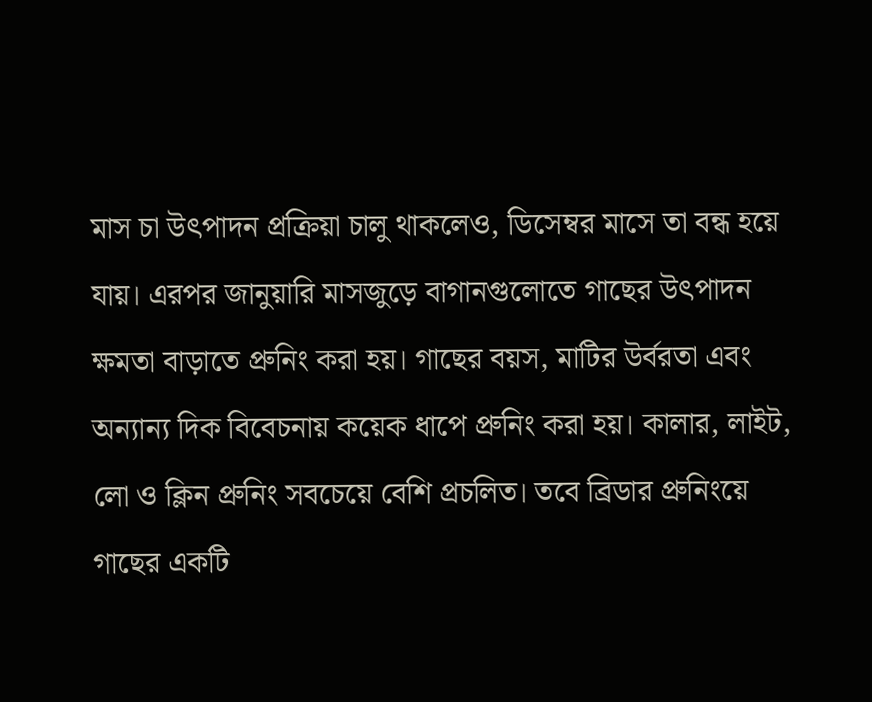মাস চা উৎপাদন প্রক্রিয়া চালু থাকলেও, ডিসেম্বর মাসে তা বন্ধ হয়ে যায়। এরপর জানুয়ারি মাসজুড়ে বাগানগুলোতে গাছের উৎপাদন ক্ষমতা বাড়াতে প্রুনিং করা হয়। গাছের বয়স, মাটির উর্বরতা এবং অন্যান্য দিক বিবেচনায় কয়েক ধাপে প্রুনিং করা হয়। কালার, লাইট, লো ও ক্লিন প্রুনিং সবচেয়ে বেশি প্রচলিত। তবে ব্রিডার প্রুনিংয়ে গাছের একটি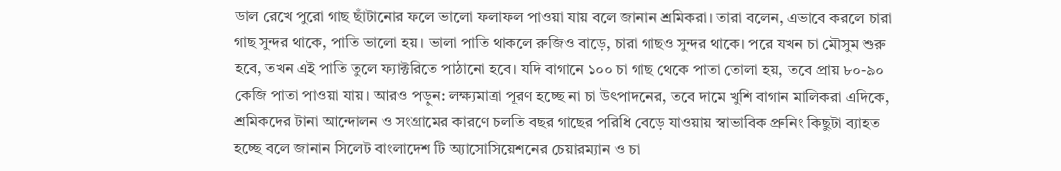ডাল রেখে পুরো গাছ ছাঁটানোর ফলে ভালো ফলাফল পাওয়া যায় বলে জানান শ্রমিকরা। তারা বলেন, এভাবে করলে চারা গাছ সুন্দর থাকে, পাতি ভালো হয়। ভালা পাতি থাকলে রুজিও বাড়ে, চারা গাছও সুন্দর থাকে। পরে যখন চা মৌসুম শুরু হবে, তখন এই পাতি তুলে ফ্যাক্টরিতে পাঠানো হবে। যদি বাগানে ১০০ চা গাছ থেকে পাতা তোলা হয়, তবে প্রায় ৮০-৯০ কেজি পাতা পাওয়া যায়। আরও পড়ুন: লক্ষ্যমাত্রা পূরণ হচ্ছে না চা উৎপাদনের, তবে দামে খুশি বাগান মালিকরা এদিকে, শ্রমিকদের টানা আন্দোলন ও সংগ্রামের কারণে চলতি বছর গাছের পরিধি বেড়ে যাওয়ায় স্বাভাবিক প্রুনিং কিছুটা ব্যাহত হচ্ছে বলে জানান সিলেট বাংলাদেশ টি অ্যাসোসিয়েশনের চেয়ারম্যান ও চা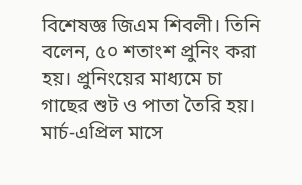বিশেষজ্ঞ জিএম শিবলী। তিনি বলেন, ৫০ শতাংশ প্রুনিং করা হয়। প্রুনিংয়ের মাধ্যমে চা গাছের শুট ও পাতা তৈরি হয়। মার্চ-এপ্রিল মাসে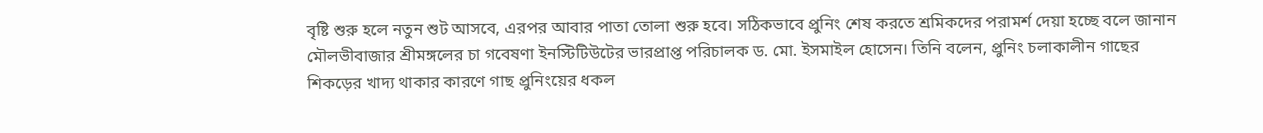বৃষ্টি শুরু হলে নতুন শুট আসবে, এরপর আবার পাতা তোলা শুরু হবে। সঠিকভাবে প্রুনিং শেষ করতে শ্রমিকদের পরামর্শ দেয়া হচ্ছে বলে জানান মৌলভীবাজার শ্রীমঙ্গলের চা গবেষণা ইনস্টিটিউটের ভারপ্রাপ্ত পরিচালক ড. মো. ইসমাইল হোসেন। তিনি বলেন, প্রুনিং চলাকালীন গাছের শিকড়ের খাদ্য থাকার কারণে গাছ প্রুনিংয়ের ধকল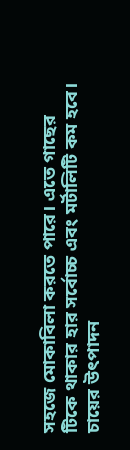সহজে মোকাবিলা করতে পারে। এতে গাছের টিকে থাকার হার সর্বোচ্চ এবং মর্টালিটি কম হবে। চায়ের উৎপাদন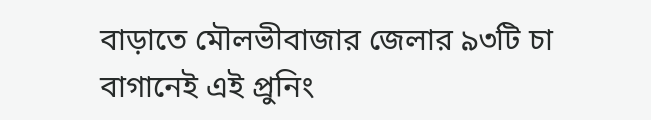বাড়াতে মৌলভীবাজার জেলার ৯৩টি চা বাগানেই এই প্রুনিং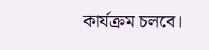কার্যক্রম চলবে।